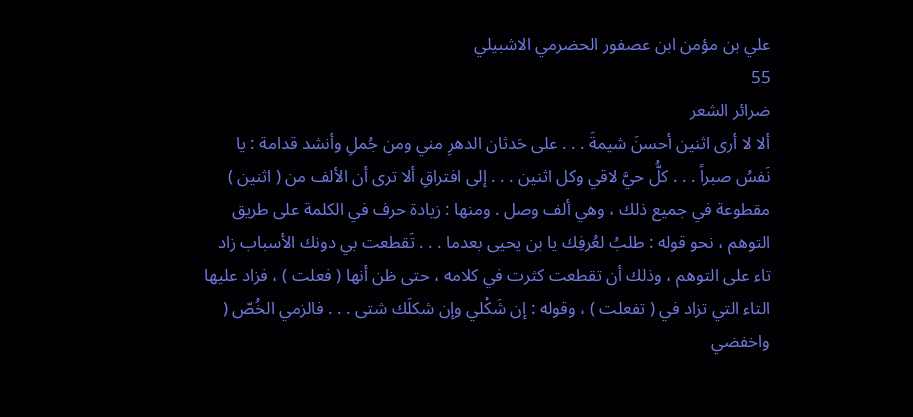علي بن مؤمن ابن عصفور الحضرمي الاشبيلي
55
ضرائر الشعر
ألا لا أرى اثنين أحسنَ شيمةَ . . . على حَدثان الدهرِ مني ومن جُملِ وأنشد قدامة : يا نَفسُ صبراً . . . كلُّ حيَّ لاقي وكل اثنين . . . إلى افتراقِ ألا ترى أن الألف من ( اثنين ) مقطوعة في جميع ذلك ، وهي ألف وصل . ومنها : زيادة حرف في الكلمة على طريق التوهم ، نحو قوله : طلبُ لعُرفِك يا بن يحيى بعدما . . . تَقطعت بي دونك الأسباب زاد تاء على التوهم ، وذلك أن تقطعت كثرت في كلامه ، حتى ظن أنها ( فعلت ) ، فزاد عليها التاء التي تزاد في ( تفعلت ) ، وقوله : إن شَكْلي وإن شكلَك شتى . . . فالزمي الخُصّ ( واخفضي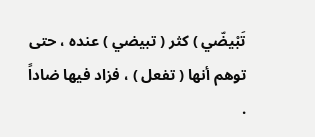تَبْيضّي ) كثر ( تبيضي ) عنده ، حتى توهم أنها ( تفعل ) ، فزاد فيها ضاداً .